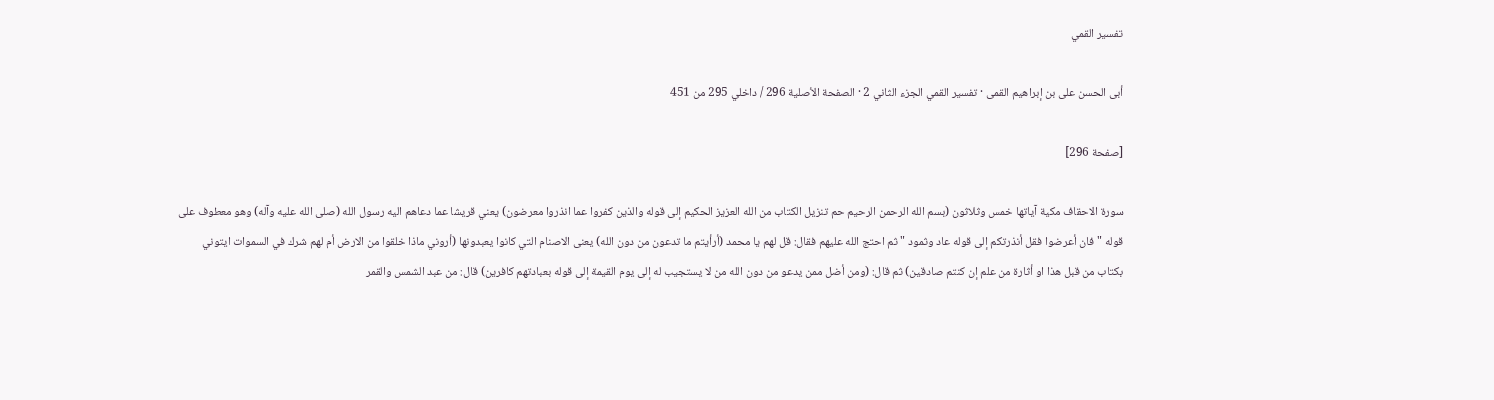تفسير القمي

أبى الحسن على بن إبراهيم القمى · تفسير القمي الجزء الثاني 2 · الصفحة الأصلية 296 / داخلي 295 من 451

[صفحة 296]

سورة الاحقاف مكية آياتها خمس وثلاثون (بسم الله الرحمن الرحيم حم تنزيل الكتاب من الله العزيز الحكيم إلى قوله والذين كفروا عما انذروا معرضون) يعني قريشا عما دعاهم اليه رسول الله (صلى الله عليه وآله) وهو معطوف على قوله " فان أعرضوا فقل أنذرتكم إلى قوله عاد وثمود " ثم احتج الله عليهم فقال: قل لهم يا محمد (أرأيتم ما تدعون من دون الله) يعنى الاصنام التي كانوا يعبدونها (أروني ماذا خلقوا من الارض أم لهم شرك في السموات ايتوني بكتاب من قبل هذا او أثارة من علم إن كنتم صادقين) ثم قال: (ومن أضل ممن يدعو من دون الله من لا يستجيب له إلى يوم القيمة إلى قوله بعبادتهم كافرين) قال: من عبد الشمس والقمر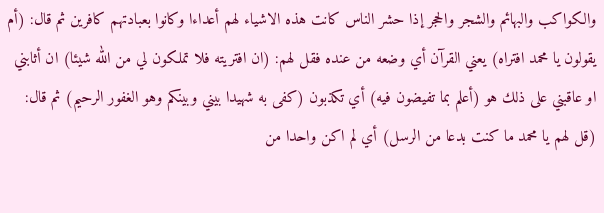والكواكب والبهائم والشجر والحجر إذا حشر الناس كانت هذه الاشياء لهم أعداءا وكانوا بعبادتهم كافرين ثم قال: (أم يقولون يا محمد افتراه) يعني القرآن أي وضعه من عنده فقل لهم: (ان افتريته فلا تملكون لي من الله شيئا) ان أثابني او عاقبني على ذلك هو (أعلم بما تفيضون فيه) أي تكذبون (كفى به شهيدا بيني وبينكم وهو الغفور الرحيم) ثم قال: (قل لهم يا محمد ما كنت بدعا من الرسل) أي لم اكن واحدا من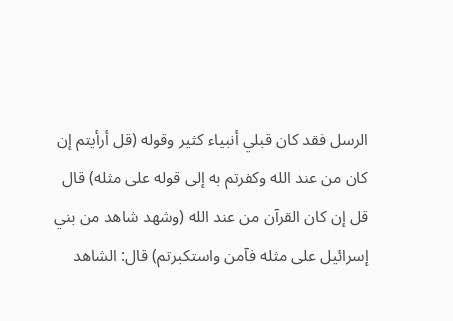الرسل فقد كان قبلي أنبياء كثير وقوله (قل أرأيتم إن كان من عند الله وكفرتم به إلى قوله على مثله) قال قل إن كان القرآن من عند الله (وشهد شاهد من بني إسرائيل على مثله فآمن واستكبرتم) قال: الشاهد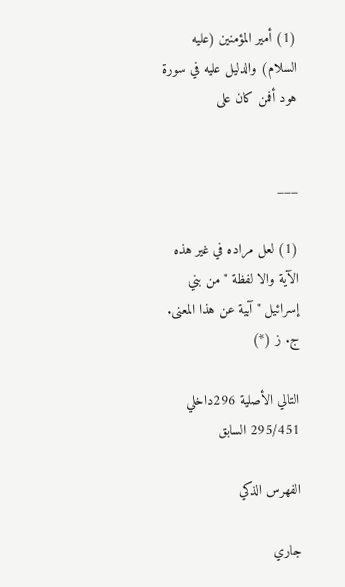(1) أمير المؤمنين (عليه السلام) والدليل عليه في سورة هود أفمن كان على


___

(1) لعل مراده في غير هذه الآية والا لفظة " من بني إسرائيل " آبية عن هذا المعنى. ج. ز (*)

التالي الأصلية 296داخلي 295/451 السابق

الفهرس الذكي

جاري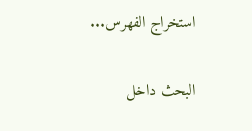استخراج الفهرس...

البحث داخل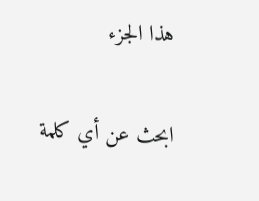هذا الجزء

ابحث عن أي كلمة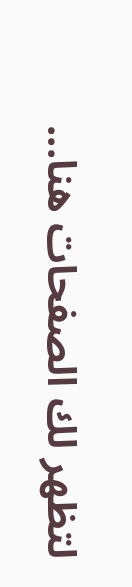لتظهر لك الصفحات هنا...